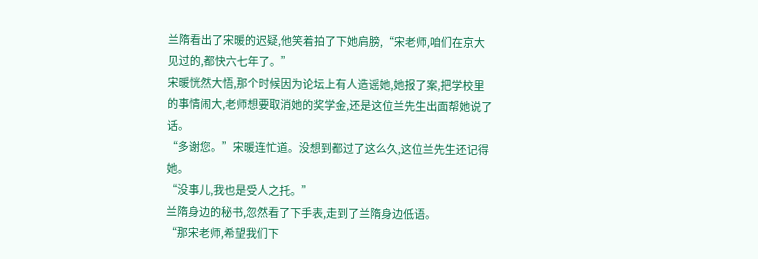兰隋看出了宋暖的迟疑,他笑着拍了下她肩膀,“宋老师,咱们在京大见过的,都快六七年了。”
宋暖恍然大悟,那个时候因为论坛上有人造谣她,她报了案,把学校里的事情闹大,老师想要取消她的奖学金,还是这位兰先生出面帮她说了话。
“多谢您。”宋暖连忙道。没想到都过了这么久,这位兰先生还记得她。
“没事儿,我也是受人之托。”
兰隋身边的秘书,忽然看了下手表,走到了兰隋身边低语。
“那宋老师,希望我们下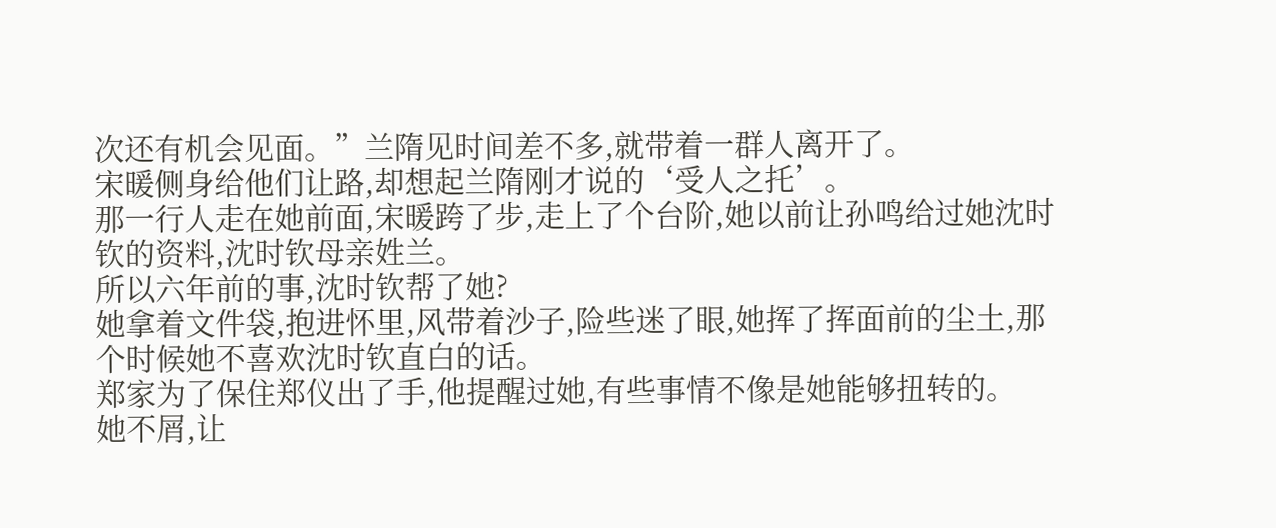次还有机会见面。”兰隋见时间差不多,就带着一群人离开了。
宋暖侧身给他们让路,却想起兰隋刚才说的‘受人之托’。
那一行人走在她前面,宋暖跨了步,走上了个台阶,她以前让孙鸣给过她沈时钦的资料,沈时钦母亲姓兰。
所以六年前的事,沈时钦帮了她?
她拿着文件袋,抱进怀里,风带着沙子,险些迷了眼,她挥了挥面前的尘土,那个时候她不喜欢沈时钦直白的话。
郑家为了保住郑仪出了手,他提醒过她,有些事情不像是她能够扭转的。
她不屑,让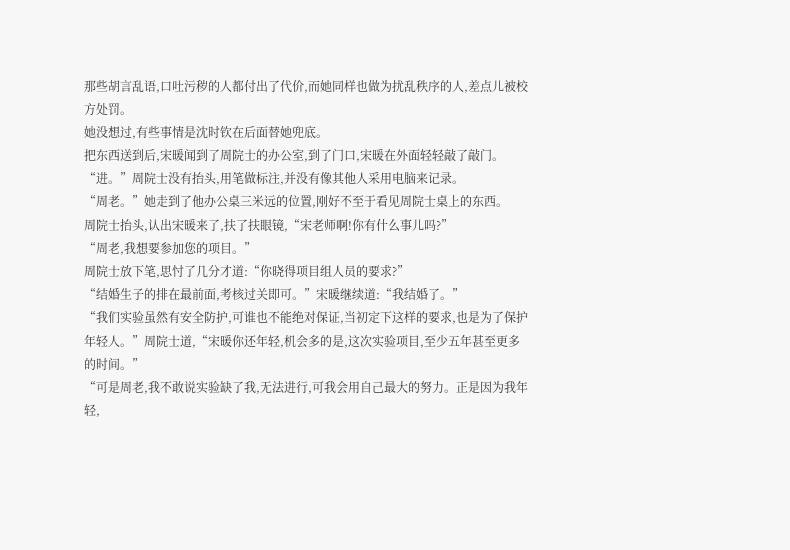那些胡言乱语,口吐污秽的人都付出了代价,而她同样也做为扰乱秩序的人,差点儿被校方处罚。
她没想过,有些事情是沈时钦在后面替她兜底。
把东西送到后,宋暖闻到了周院士的办公室,到了门口,宋暖在外面轻轻敲了敲门。
“进。”周院士没有抬头,用笔做标注,并没有像其他人采用电脑来记录。
“周老。”她走到了他办公桌三米远的位置,刚好不至于看见周院士桌上的东西。
周院士抬头,认出宋暖来了,扶了扶眼镜,“宋老师啊!你有什么事儿吗?”
“周老,我想要参加您的项目。”
周院士放下笔,思忖了几分才道:“你晓得项目组人员的要求?”
“结婚生子的排在最前面,考核过关即可。”宋暖继续道:“我结婚了。”
“我们实验虽然有安全防护,可谁也不能绝对保证,当初定下这样的要求,也是为了保护年轻人。”周院士道,“宋暖你还年轻,机会多的是,这次实验项目,至少五年甚至更多的时间。”
“可是周老,我不敢说实验缺了我,无法进行,可我会用自己最大的努力。正是因为我年轻,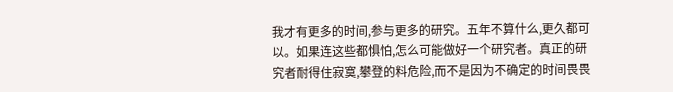我才有更多的时间,参与更多的研究。五年不算什么,更久都可以。如果连这些都惧怕,怎么可能做好一个研究者。真正的研究者耐得住寂寞,攀登的料危险,而不是因为不确定的时间畏畏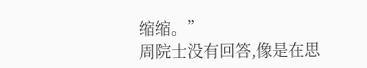缩缩。”
周院士没有回答,像是在思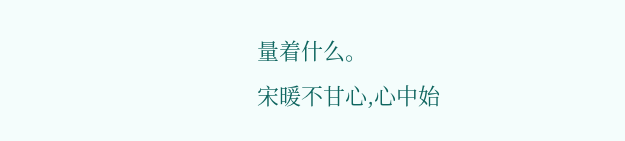量着什么。
宋暖不甘心,心中始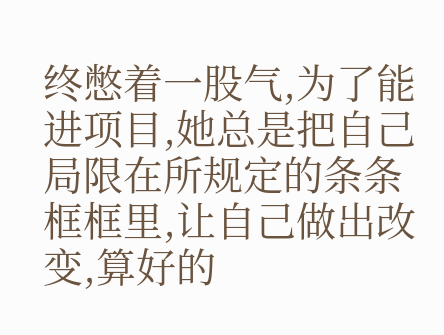终憋着一股气,为了能进项目,她总是把自己局限在所规定的条条框框里,让自己做出改变,算好的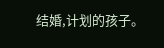结婚,计划的孩子。